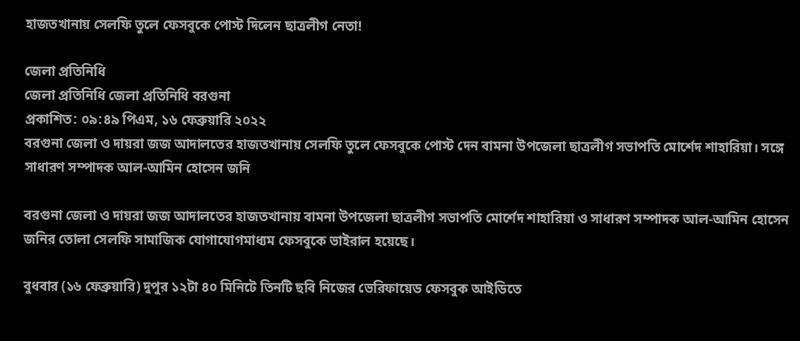হাজতখানায় সেলফি তুলে ফেসবুকে পোস্ট দিলেন ছাত্রলীগ নেতা!

জেলা প্রতিনিধি
জেলা প্রতিনিধি জেলা প্রতিনিধি বরগুনা
প্রকাশিত: ০৯:৪৯ পিএম, ১৬ ফেব্রুয়ারি ২০২২
বরগুনা জেলা ও দায়রা জজ আদালতের হাজতখানায় সেলফি তুলে ফেসবুকে পোস্ট দেন বামনা উপজেলা ছাত্রলীগ সভাপতি মোর্শেদ শাহারিয়া। সঙ্গে সাধারণ সম্পাদক আল-আমিন হোসেন জনি

বরগুনা জেলা ও দায়রা জজ আদালতের হাজতখানায় বামনা উপজেলা ছাত্রলীগ সভাপতি মোর্শেদ শাহারিয়া ও সাধারণ সম্পাদক আল-আমিন হোসেন জনির তোলা সেলফি সামাজিক যোগাযোগমাধ্যম ফেসবুকে ভাইরাল হয়েছে।

বুধবার (১৬ ফেব্রুয়ারি) দুপুর ১২টা ৪০ মিনিটে তিনটি ছবি নিজের ভেরিফায়েড ফেসবুক আইডিতে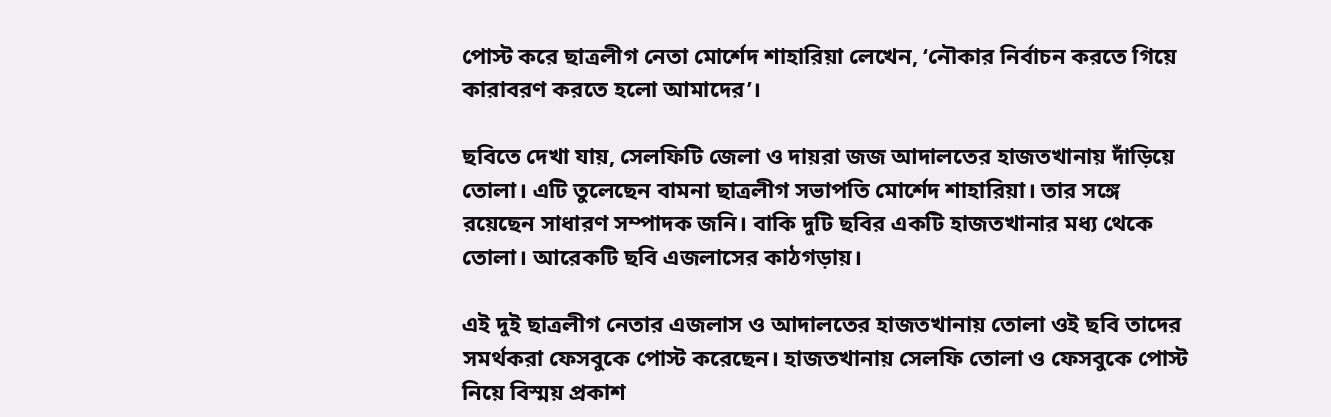পোস্ট করে ছাত্রলীগ নেতা মোর্শেদ শাহারিয়া লেখেন, ‘নৌকার নির্বাচন করতে গিয়ে কারাবরণ করতে হলো আমাদের’।

ছবিতে দেখা যায়, সেলফিটি জেলা ও দায়রা জজ আদালতের হাজতখানায় দাঁড়িয়ে তোলা। এটি তুলেছেন বামনা ছাত্রলীগ সভাপতি মোর্শেদ শাহারিয়া। তার সঙ্গে রয়েছেন সাধারণ সম্পাদক জনি। বাকি দুটি ছবির একটি হাজতখানার মধ্য থেকে তোলা। আরেকটি ছবি এজলাসের কাঠগড়ায়।

এই দুই ছাত্রলীগ নেতার এজলাস ও আদালতের হাজতখানায় তোলা ওই ছবি তাদের সমর্থকরা ফেসবুকে পোস্ট করেছেন। হাজতখানায় সেলফি তোলা ও ফেসবুকে পোস্ট নিয়ে বিস্ময় প্রকাশ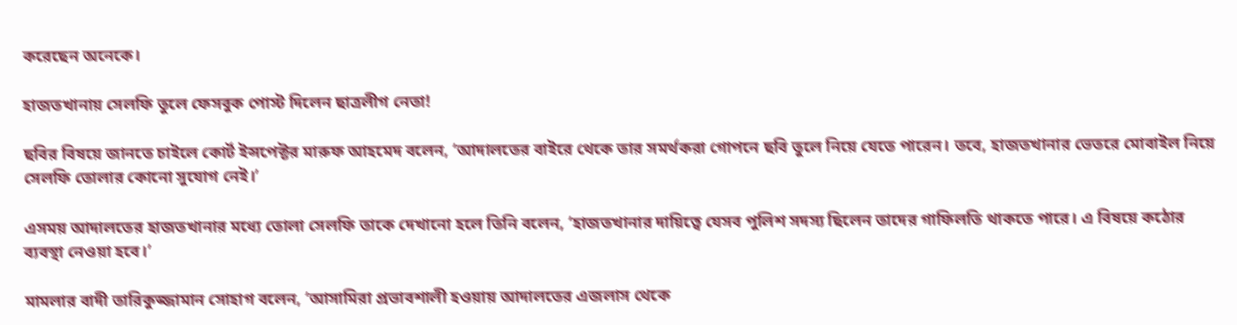করেছেন অনেকে।

হাজতখানায় সেলফি তুলে ফেসবুক পোস্ট দিলেন ছাত্রলীগ নেতা!

ছবির বিষয়ে জানতে চাইলে কোর্ট ইন্সপেক্টর মারুফ আহমেদ বলেন, ‘আদালতের বাইরে থেকে তার সমর্থকরা গোপনে ছবি তুলে নিয়ে যেতে পারেন। তবে, হাজতখানার ভেতরে মোবাইল নিয়ে সেলফি তোলার কোনো সুযোগ নেই।’

এসময় আদালতের হাজতখানার মধ্যে তোলা সেলফি তাকে দেখানো হলে তিনি বলেন, ‘হাজতখানার দায়িত্বে যেসব পুলিশ সদস্য ছিলেন তাদের গাফিলতি থাকতে পারে। এ বিষয়ে কঠোর ব্যবস্থা নেওয়া হবে।’

মামলার বাদী তারিকুজ্জামান সোহাগ বলেন, ‘আসামিরা প্রভাবশালী হওয়ায় আদালতের এজলাস থেকে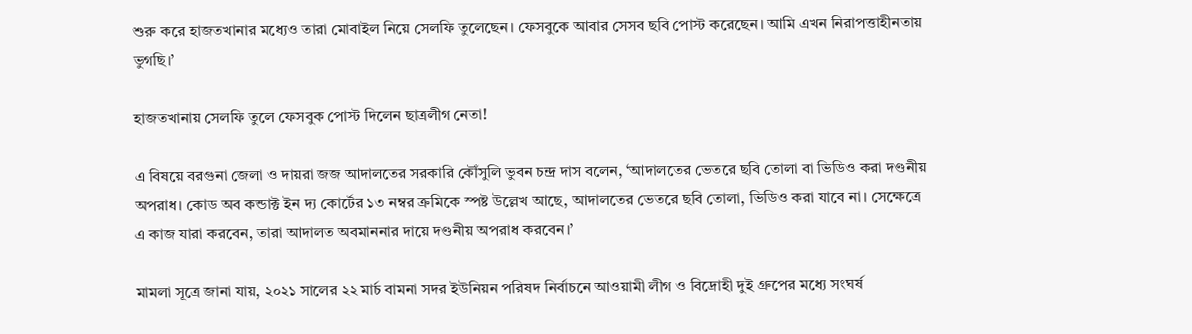শুরু করে হাজতখানার মধ্যেও তারা মোবাইল নিয়ে সেলফি তুলেছেন। ফেসবুকে আবার সেসব ছবি পোস্ট করেছেন। আমি এখন নিরাপত্তাহীনতায় ভুগছি।’

হাজতখানায় সেলফি তুলে ফেসবুক পোস্ট দিলেন ছাত্রলীগ নেতা!

এ বিষয়ে বরগুনা জেলা ও দায়রা জজ আদালতের সরকারি কৌঁসুলি ভুবন চন্দ্র দাস বলেন, ‘আদালতের ভেতরে ছবি তোলা বা ভিডিও করা দণ্ডনীয় অপরাধ। কোড অব কন্ডাক্ট ইন দ্য কোর্টের ১৩ নম্বর ক্রমিকে স্পষ্ট উল্লেখ আছে, আদালতের ভেতরে ছবি তোলা, ভিডিও করা যাবে না। সেক্ষেত্রে এ কাজ যারা করবেন, তারা আদালত অবমাননার দায়ে দণ্ডনীয় অপরাধ করবেন।’

মামলা সূত্রে জানা যায়, ২০২১ সালের ২২ মার্চ বামনা সদর ইউনিয়ন পরিষদ নির্বাচনে আওয়ামী লীগ ও বিদ্রোহী দুই গ্রুপের মধ্যে সংঘর্ষ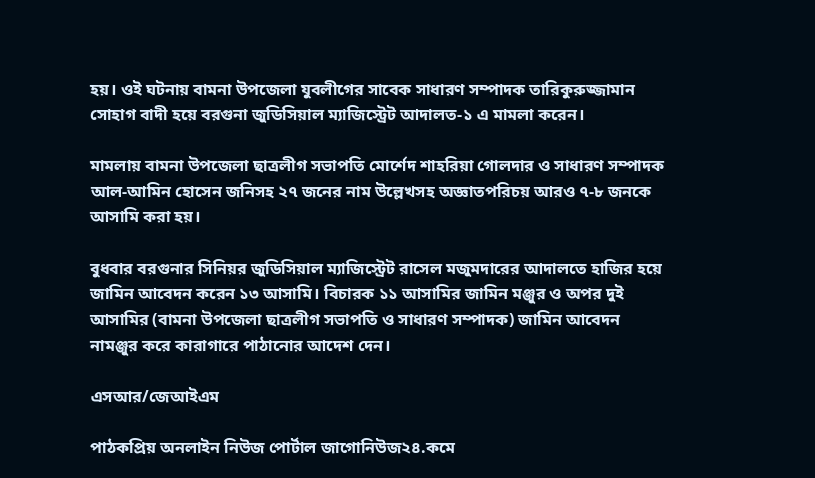হয়। ওই ঘটনায় বামনা উপজেলা যুবলীগের সাবেক সাধারণ সম্পাদক তারিকুরুজ্জামান সোহাগ বাদী হয়ে বরগুনা জুডিসিয়াল ম্যাজিস্ট্রেট আদালত-১ এ মামলা করেন।

মামলায় বামনা উপজেলা ছাত্রলীগ সভাপতি মোর্শেদ শাহরিয়া গোলদার ও সাধারণ সম্পাদক আল-আমিন হোসেন জনিসহ ২৭ জনের নাম উল্লেখসহ অজ্ঞাতপরিচয় আরও ৭-৮ জনকে আসামি করা হয়।

বুধবার বরগুনার সিনিয়র জুডিসিয়াল ম্যাজিস্ট্রেট রাসেল মজুমদারের আদালতে হাজির হয়ে জামিন আবেদন করেন ১৩ আসামি। বিচারক ১১ আসামির জামিন মঞ্জুর ও অপর দুই আসামির (বামনা উপজেলা ছাত্রলীগ সভাপতি ও সাধারণ সম্পাদক) জামিন আবেদন নামঞ্জুর করে কারাগারে পাঠানোর আদেশ দেন।

এসআর/জেআইএম

পাঠকপ্রিয় অনলাইন নিউজ পোর্টাল জাগোনিউজ২৪.কমে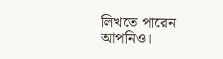লিখতে পারেন আপনিও।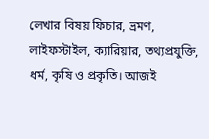লেখার বিষয় ফিচার, ভ্রমণ, লাইফস্টাইল, ক্যারিয়ার, তথ্যপ্রযুক্তি, ধর্ম, কৃষি ও প্রকৃতি। আজই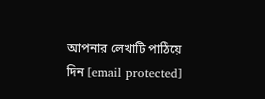আপনার লেখাটি পাঠিয়ে দিন [email protected]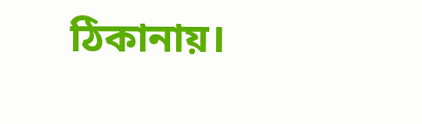ঠিকানায়।